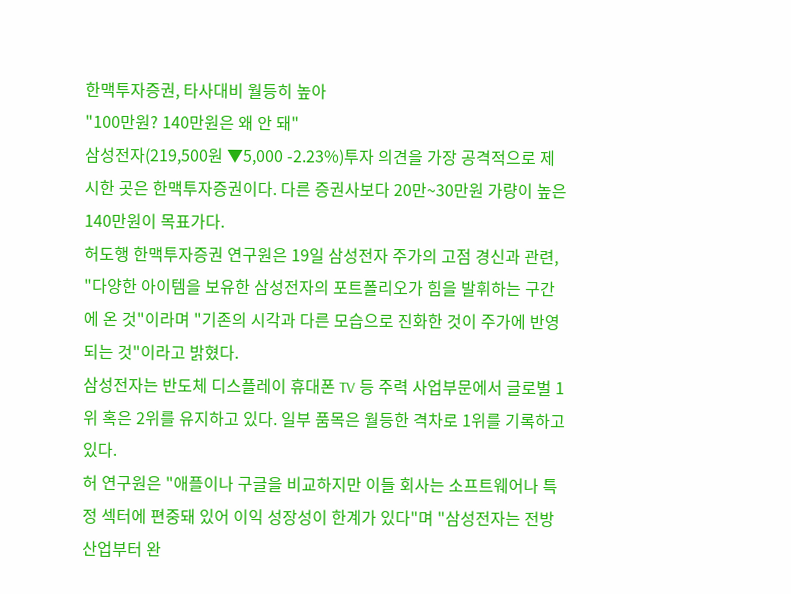한맥투자증권, 타사대비 월등히 높아
"100만원? 140만원은 왜 안 돼"
삼성전자(219,500원 ▼5,000 -2.23%)투자 의견을 가장 공격적으로 제시한 곳은 한맥투자증권이다. 다른 증권사보다 20만~30만원 가량이 높은 140만원이 목표가다.
허도행 한맥투자증권 연구원은 19일 삼성전자 주가의 고점 경신과 관련, "다양한 아이템을 보유한 삼성전자의 포트폴리오가 힘을 발휘하는 구간에 온 것"이라며 "기존의 시각과 다른 모습으로 진화한 것이 주가에 반영되는 것"이라고 밝혔다.
삼성전자는 반도체 디스플레이 휴대폰 TV 등 주력 사업부문에서 글로벌 1위 혹은 2위를 유지하고 있다. 일부 품목은 월등한 격차로 1위를 기록하고 있다.
허 연구원은 "애플이나 구글을 비교하지만 이들 회사는 소프트웨어나 특정 섹터에 편중돼 있어 이익 성장성이 한계가 있다"며 "삼성전자는 전방 산업부터 완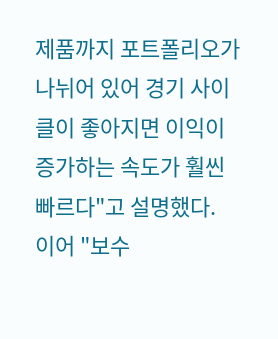제품까지 포트폴리오가 나뉘어 있어 경기 사이클이 좋아지면 이익이 증가하는 속도가 훨씬 빠르다"고 설명했다.
이어 "보수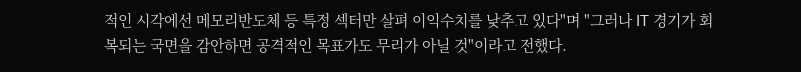적인 시각에선 메모리반도체 등 특정 섹터만 살펴 이익수치를 낮추고 있다"며 "그러나 IT 경기가 회복되는 국면을 감안하면 공격적인 목표가도 무리가 아닐 것"이라고 전했다.